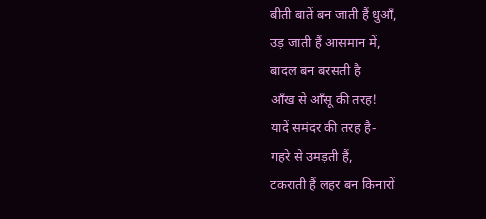बीती बातें बन जाती हैं धुआँ,
उड़ जाती हैं आसमान में,
बादल बन बरसती है
आँख से आँसू की तरह!
यादें समंदर की तरह है-
गहरे से उमड़ती हैं,
टकराती हैं लहर बन किनारों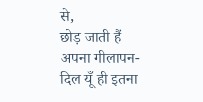से,
छोड़ जाती हैं अपना गीलापन-
दिल यूँ ही इतना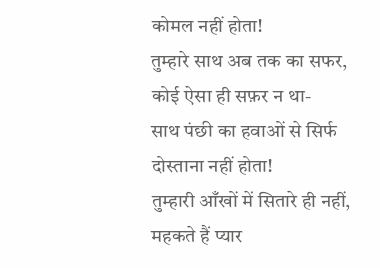कोमल नहीं होता!
तुम्हारे साथ अब तक का सफर,
कोई ऐसा ही सफ़र न था-
साथ पंछी का हवाओं से सिर्फ
दोस्ताना नहीं होता!
तुम्हारी आँखों में सितारे ही नहीं,
महकते हैं प्यार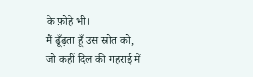के फ़ोहे भी।
मैं ढूँढ़ता हूँ उस स्रोत को,
जो कहीं दिल की गहराई में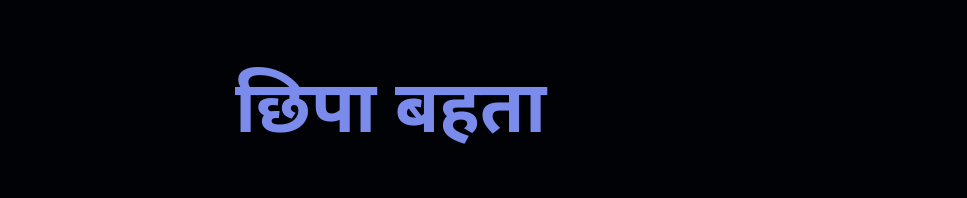छिपा बहता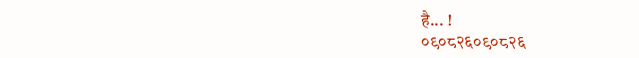है... !
०९०८२६०९०८२६